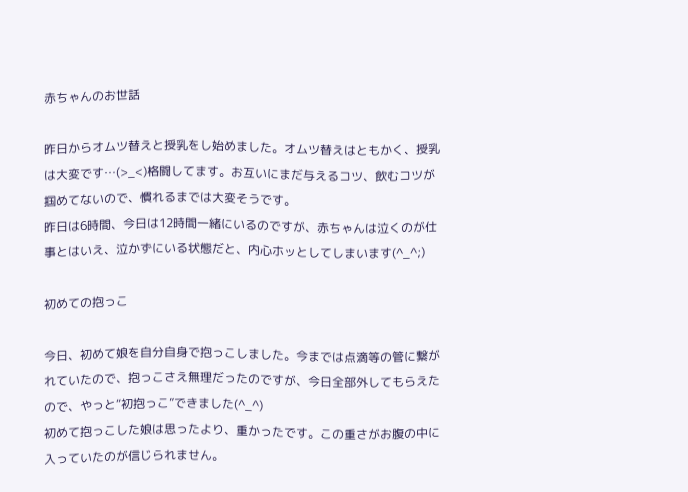赤ちゃんのお世話

昨日からオムツ替えと授乳をし始めました。オムツ替えはともかく、授乳は大変です…(>_<)格闘してます。お互いにまだ与えるコツ、飲むコツが掴めてないので、慣れるまでは大変そうです。
昨日は6時間、今日は12時間一緒にいるのですが、赤ちゃんは泣くのが仕事とはいえ、泣かずにいる状態だと、内心ホッとしてしまいます(^_^;)

初めての抱っこ

今日、初めて娘を自分自身で抱っこしました。今までは点滴等の管に繋がれていたので、抱っこさえ無理だったのですが、今日全部外してもらえたので、やっと“初抱っこ”できました(^_^)
初めて抱っこした娘は思ったより、重かったです。この重さがお腹の中に入っていたのが信じられません。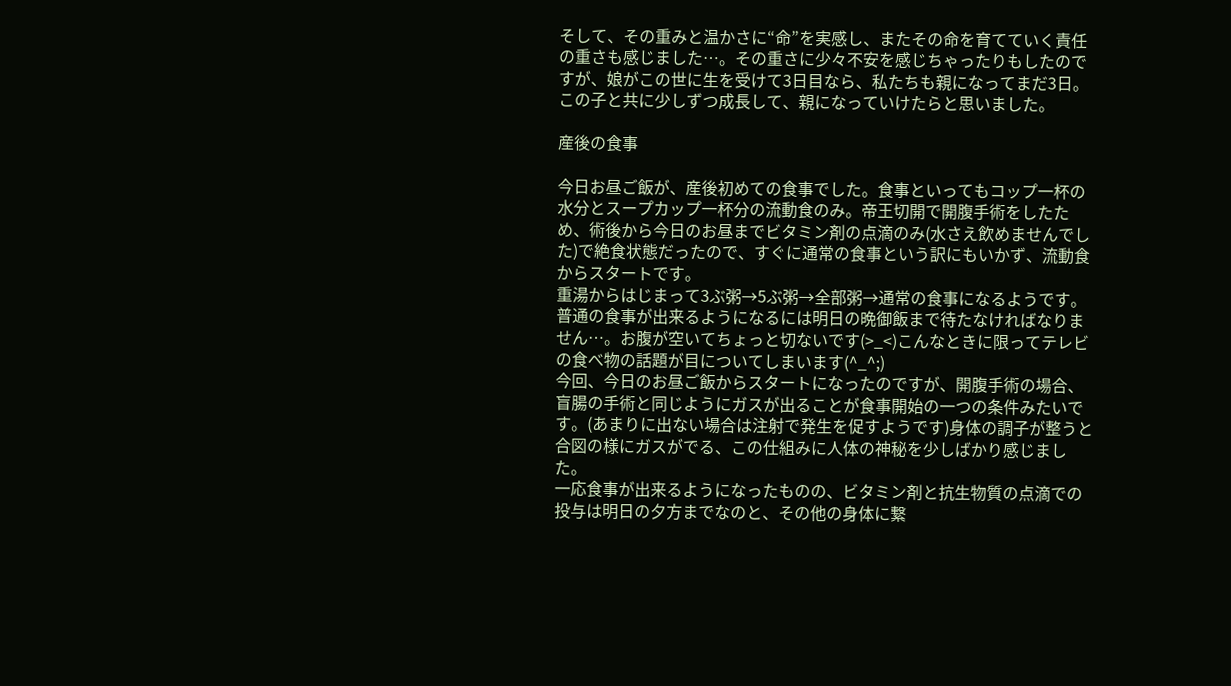そして、その重みと温かさに“命”を実感し、またその命を育てていく責任の重さも感じました…。その重さに少々不安を感じちゃったりもしたのですが、娘がこの世に生を受けて3日目なら、私たちも親になってまだ3日。この子と共に少しずつ成長して、親になっていけたらと思いました。

産後の食事

今日お昼ご飯が、産後初めての食事でした。食事といってもコップ一杯の水分とスープカップ一杯分の流動食のみ。帝王切開で開腹手術をしたため、術後から今日のお昼までビタミン剤の点滴のみ(水さえ飲めませんでした)で絶食状態だったので、すぐに通常の食事という訳にもいかず、流動食からスタートです。
重湯からはじまって3ぶ粥→5ぶ粥→全部粥→通常の食事になるようです。普通の食事が出来るようになるには明日の晩御飯まで待たなければなりません…。お腹が空いてちょっと切ないです(>_<)こんなときに限ってテレビの食べ物の話題が目についてしまいます(^_^;)
今回、今日のお昼ご飯からスタートになったのですが、開腹手術の場合、盲腸の手術と同じようにガスが出ることが食事開始の一つの条件みたいです。(あまりに出ない場合は注射で発生を促すようです)身体の調子が整うと合図の様にガスがでる、この仕組みに人体の神秘を少しばかり感じました。
一応食事が出来るようになったものの、ビタミン剤と抗生物質の点滴での投与は明日の夕方までなのと、その他の身体に繋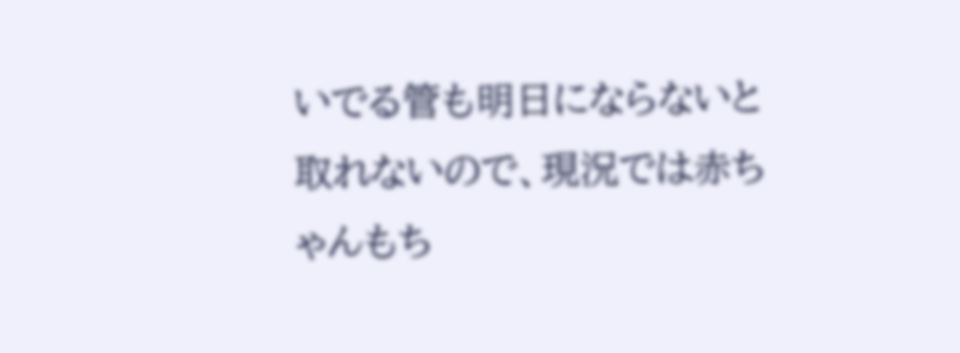いでる管も明日にならないと取れないので、現況では赤ちゃんもち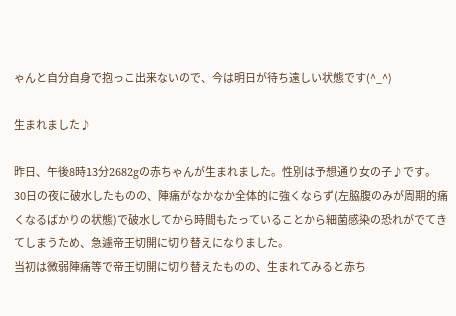ゃんと自分自身で抱っこ出来ないので、今は明日が待ち遠しい状態です(^_^)

生まれました♪

昨日、午後8時13分2682gの赤ちゃんが生まれました。性別は予想通り女の子♪です。
30日の夜に破水したものの、陣痛がなかなか全体的に強くならず(左脇腹のみが周期的痛くなるばかりの状態)で破水してから時間もたっていることから細菌感染の恐れがでてきてしまうため、急遽帝王切開に切り替えになりました。
当初は微弱陣痛等で帝王切開に切り替えたものの、生まれてみると赤ち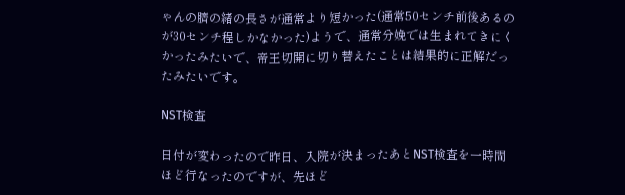ゃんの臍の緒の長さが通常より短かった(通常50センチ前後あるのが30センチ程しかなかった)ようで、通常分娩では生まれてきにくかったみたいで、帝王切開に切り替えたことは結果的に正解だったみたいです。

NST検査

日付が変わったので昨日、入院が決まったあとNST検査を一時間ほど行なったのですが、先ほど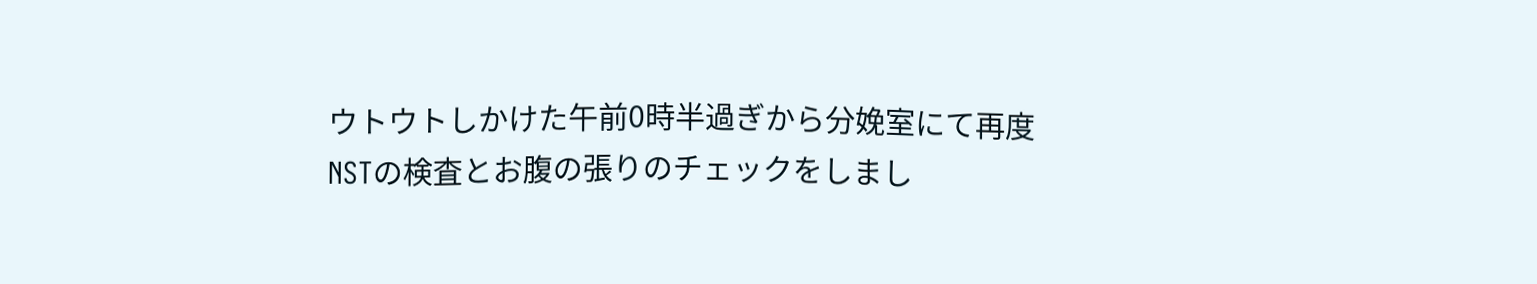ウトウトしかけた午前0時半過ぎから分娩室にて再度NSTの検査とお腹の張りのチェックをしまし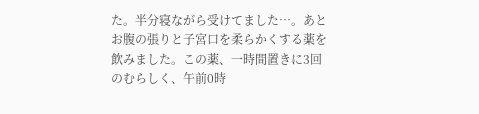た。半分寝ながら受けてました…。あとお腹の張りと子宮口を柔らかくする薬を飲みました。この薬、一時間置きに3回のむらしく、午前0時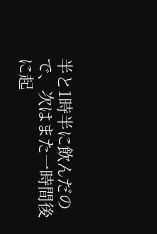半と1時半に飲んだので、次はまた一時間後に起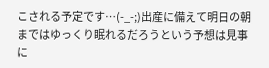こされる予定です…(-_-;)出産に備えて明日の朝まではゆっくり眠れるだろうという予想は見事に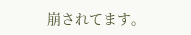崩されてます。